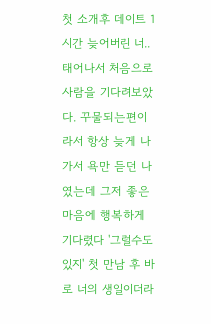첫 소개후 데이트 1시간 늦어버린 너.. 태어나서 처음으로 사람을 기다려보았다. 꾸물되는편이라서 항상 늦게 나가서 욕만 듣던 나였는데 그저 좋은 마음에 행복하게 기다렸다 '그럴수도 있지' 첫 만남 후 바로 너의 생일이더라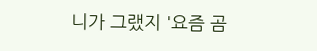니가 그랬지 '요즘 곰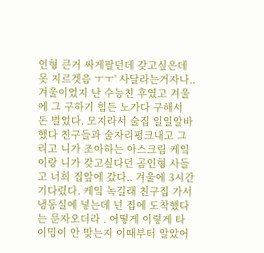인형 큰거 싸게팔던데 갖고싶은데 못 지르겟음 ㅜㅜ' 사달라는거자나.. 겨울이었지 난 수능친 후였고 겨울에 그 구하기 힘든 노가다 구해서 돈 벌었다. 모지라서 술집 일일알바했다 친구들과 술자리펑크내고 그리고 니가 조아하는 아스크림 케잌 이랑 니가 갖고싶다던 곰인형 사들고 너희 집앞에 갔다.. 겨울에 3시간기다렸다. 케잌 녹길래 친구집 가서 냉동실에 넣는데 넌 집에 도착했다는 문자오더라 . 어떻게 이렇게 타이밍이 안 맞는지 이때부터 알았어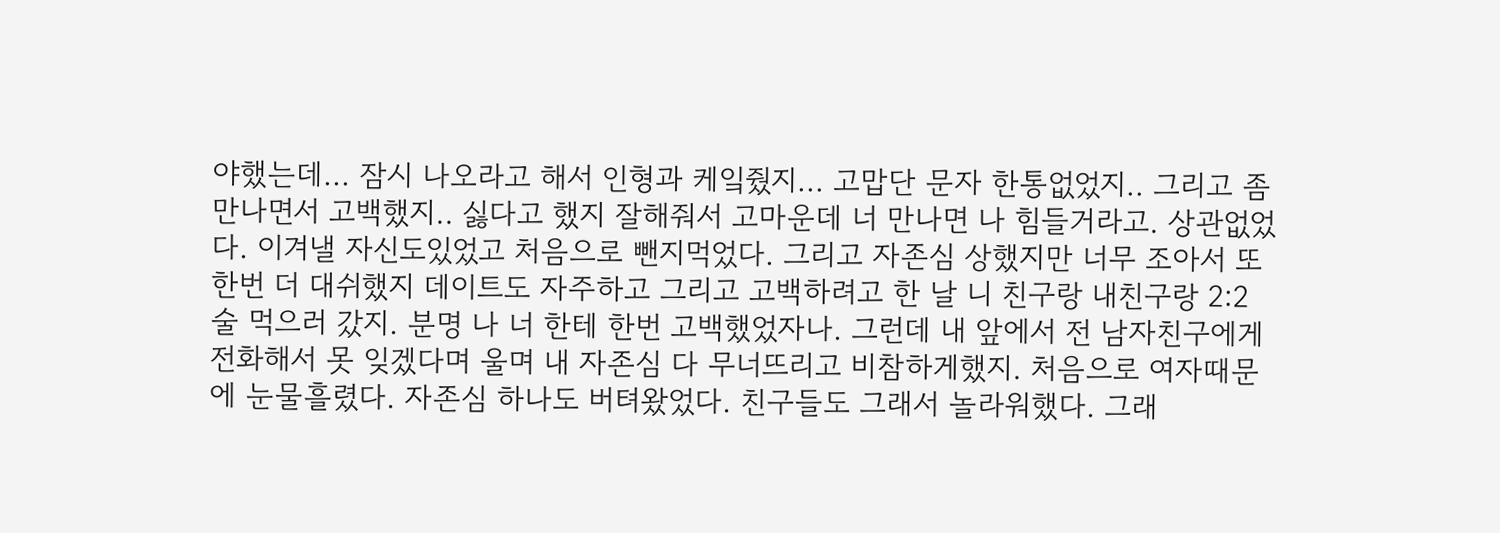야했는데... 잠시 나오라고 해서 인형과 케잌줬지... 고맙단 문자 한통없었지.. 그리고 좀 만나면서 고백했지.. 싫다고 했지 잘해줘서 고마운데 너 만나면 나 힘들거라고. 상관없었다. 이겨낼 자신도있었고 처음으로 뺀지먹었다. 그리고 자존심 상했지만 너무 조아서 또 한번 더 대쉬했지 데이트도 자주하고 그리고 고백하려고 한 날 니 친구랑 내친구랑 2:2술 먹으러 갔지. 분명 나 너 한테 한번 고백했었자나. 그런데 내 앞에서 전 남자친구에게 전화해서 못 잊겠다며 울며 내 자존심 다 무너뜨리고 비참하게했지. 처음으로 여자때문에 눈물흘렸다. 자존심 하나도 버텨왔었다. 친구들도 그래서 놀라워했다. 그래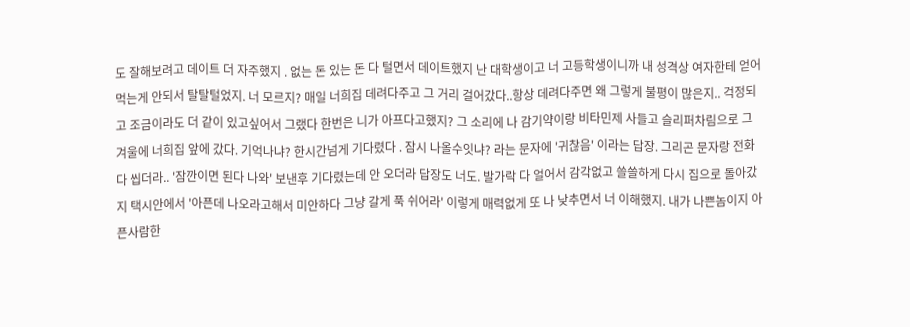도 잘해보려고 데이트 더 자주했지 . 없는 돈 있는 돈 다 털면서 데이트했지 난 대학생이고 너 고등학생이니까 내 성격상 여자한테 얻어먹는게 안되서 탈탈털었지. 너 모르지? 매일 너희집 데려다주고 그 거리 걸어갔다..항상 데려다주면 왜 그렇게 불평이 많은지.. 걱정되고 조금이라도 더 같이 있고싶어서 그랬다 한번은 니가 아프다고했지? 그 소리에 나 감기약이랑 비타민제 사들고 슬리퍼차림으로 그 겨울에 너희집 앞에 갔다. 기억나냐? 한시간넘게 기다렸다 . 잠시 나올수잇냐? 라는 문자에 '귀찮음' 이라는 답장. 그리곤 문자랑 전화 다 씹더라.. '잠깐이면 된다 나와' 보낸후 기다렸는데 안 오더라 답장도 너도. 발가락 다 얼어서 감각없고 쓸쓸하게 다시 집으로 돌아갔지 택시안에서 '아픈데 나오라고해서 미안하다 그냥 갈게 푹 쉬어라' 이렇게 매력없게 또 나 낮추면서 너 이해했지. 내가 나쁜놈이지 아픈사람한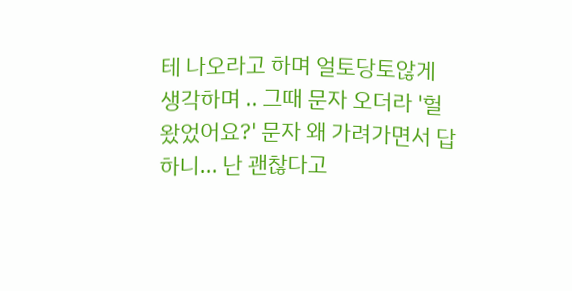테 나오라고 하며 얼토당토않게 생각하며 .. 그때 문자 오더라 '헐 왔었어요?' 문자 왜 가려가면서 답하니... 난 괜찮다고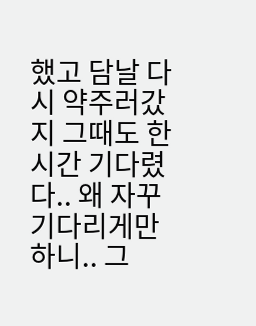했고 담날 다시 약주러갔지 그때도 한시간 기다렸다.. 왜 자꾸 기다리게만 하니.. 그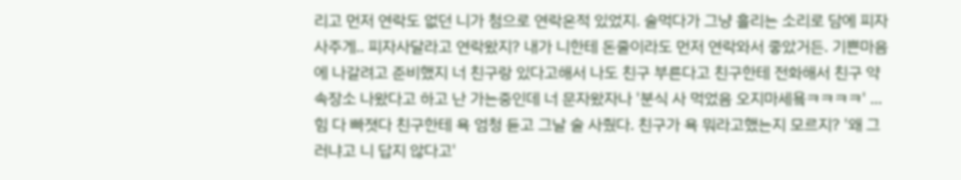리고 먼저 연락도 없던 니가 첨으로 연락온적 있었지. 술먹다가 그냥 흘리는 소리로 담에 피자사주게.. 피자사달라고 연락왔지? 내가 니한테 돈줄이라도 먼저 연락와서 좋았거든. 기쁜마음에 나갈려고 준비했지 너 친구랑 있다고해서 나도 친구 부른다고 친구한테 전화해서 친구 약속장소 나왔다고 하고 난 가는중인데 너 문자왔자나 '분식 사 먹었음 오지마세욬ㅋㅋㅋㅋ' ... 힘 다 빠졋다 친구한테 욕 엄청 듣고 그날 술 사줬다. 친구가 욕 뭐라고했는지 모르지? '왜 그러냐고 니 답지 않다고'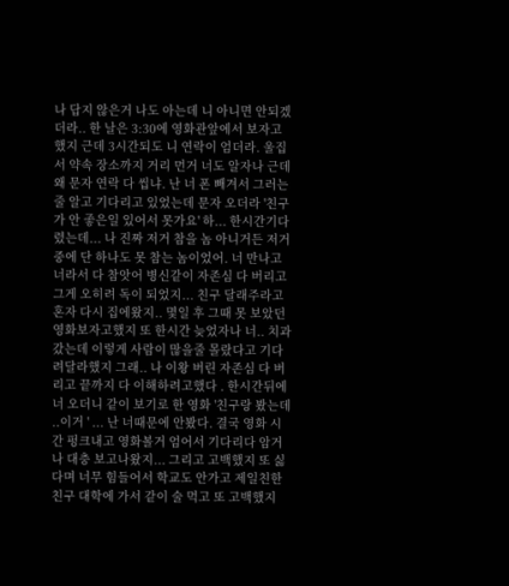나 답지 않은거 나도 아는데 니 아니면 안되겠더라.. 한 날은 3:30에 영화관앞에서 보자고 했지 근데 3시간되도 니 연락이 엄더라. 울집서 약속 장소까지 거리 먼거 너도 알자나 근데 왜 문자 연락 다 씹냐. 난 너 폰 빼겨서 그러는줄 알고 기다리고 있었는데 문자 오더라 '친구가 안 좋은일 있어서 못가요' 하... 한시간기다렸는데... 나 진짜 저거 참을 놈 아니거든 저거중에 단 하나도 못 참는 놈이었어. 너 만나고 너라서 다 참앗어 병신같이 자존심 다 버리고 그게 오히려 독이 되었지... 친구 달래주라고 혼자 다시 집에왔지.. 몇일 후 그때 못 보았던 영화보자고했지 또 한시간 늦었자나 너.. 치과갔는데 이렇게 사람이 많을줄 몰랐다고 기다려달라했지 그래.. 나 이왕 버린 자존심 다 버리고 끝까지 다 이해하려고했다 . 한시간뒤에 너 오더니 같이 보기로 한 영화 '친구랑 봤는데 ..이거 ' ... 난 너때문에 안봤다. 결국 영화 시간 펑크내고 영화볼거 엄어서 기다리다 암거나 대충 보고나왔지... 그리고 고백했지 또 싫다며 너무 힘들어서 학교도 안가고 제일친한친구 대학에 가서 같이 술 먹고 또 고백했지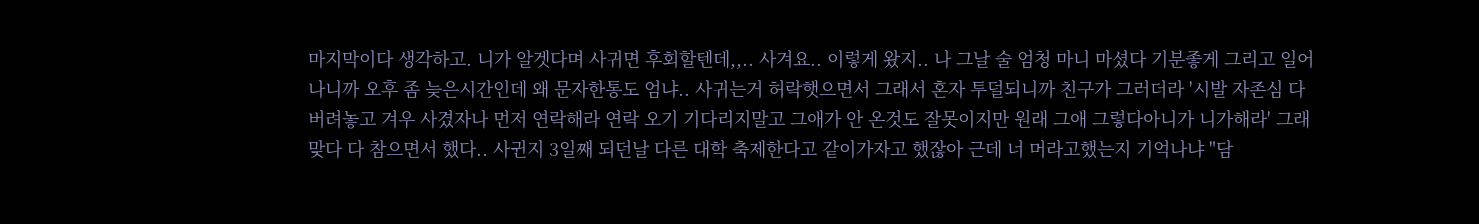마지막이다 생각하고. 니가 알겟다며 사귀면 후회할텐데,,.. 사겨요.. 이렇게 왔지.. 나 그날 술 엄청 마니 마셨다 기분좋게 그리고 일어나니까 오후 좀 늦은시간인데 왜 문자한통도 엄냐.. 사귀는거 허락햇으면서 그래서 혼자 투덜되니까 친구가 그러더라 '시발 자존심 다 버려놓고 겨우 사겼자나 먼저 연락해라 연락 오기 기다리지말고 그애가 안 온것도 잘못이지만 원래 그애 그렇다아니가 니가해라' 그래 맞다 다 참으면서 했다.. 사귄지 3일째 되던날 다른 대학 축제한다고 같이가자고 했잖아 근데 너 머라고했는지 기억나냐 "담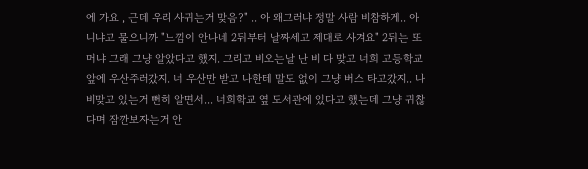에 가요 , 근데 우리 사귀는거 맞음?" .. 아 왜그러냐 정말 사람 비참하게.. 아니냐고 물으니까 "느낌이 안나네 2뒤부터 날짜세고 제대로 사겨요" 2뒤는 또 머냐 그래 그냥 알았다고 했지. 그리고 비오는날 난 비 다 맞고 너희 고등학교앞에 우산주러갔지. 너 우산만 받고 나한테 말도 없이 그냥 버스 타고갔지.. 나 비맞고 있는거 뻔히 알면서... 너희학교 옆 도서관에 있다고 했는데 그냥 귀찮다며 잠깐보자는거 안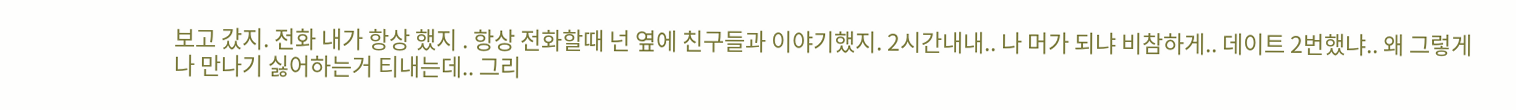보고 갔지. 전화 내가 항상 했지 . 항상 전화할때 넌 옆에 친구들과 이야기했지. 2시간내내.. 나 머가 되냐 비참하게.. 데이트 2번했냐.. 왜 그렇게 나 만나기 싫어하는거 티내는데.. 그리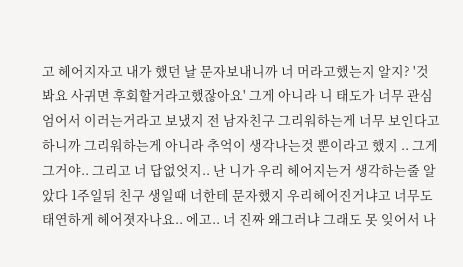고 헤어지자고 내가 했던 날 문자보내니까 너 머라고했는지 알지? '것봐요 사귀면 후회할거라고했잖아요' 그게 아니라 니 태도가 너무 관심엄어서 이러는거라고 보냈지 전 남자친구 그리워하는게 너무 보인다고 하니까 그리워하는게 아니라 추억이 생각나는것 뿐이라고 했지 .. 그게 그거야.. 그리고 너 답없엇지.. 난 니가 우리 헤어지는거 생각하는줄 알았다 1주일뒤 친구 생일때 너한테 문자했지 우리헤어진거냐고 너무도 태연하게 헤어졋자나요.. 에고.. 너 진짜 왜그러냐 그래도 못 잊어서 나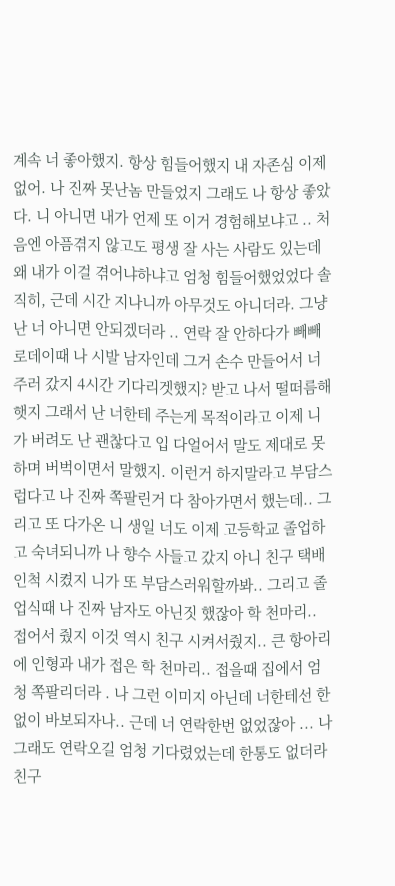계속 너 좋아했지. 항상 힘들어했지 내 자존심 이제 없어. 나 진짜 못난놈 만들었지 그래도 나 항상 좋았다. 니 아니면 내가 언제 또 이거 경험해보냐고 .. 처음엔 아픔겪지 않고도 평생 잘 사는 사람도 있는데 왜 내가 이걸 겪어냐하냐고 엄청 힘들어했었었다 솔직히, 근데 시간 지나니까 아무것도 아니더라. 그냥 난 너 아니면 안되겠더라 .. 연락 잘 안하다가 빼빼로데이때 나 시발 남자인데 그거 손수 만들어서 너 주러 갔지 4시간 기다리겟했지? 받고 나서 떨떠름해햇지 그래서 난 너한테 주는게 목적이라고 이제 니가 버려도 난 괜찮다고 입 다얼어서 말도 제대로 못하며 버벅이면서 말했지. 이런거 하지말라고 부담스럽다고 나 진짜 쪽팔린거 다 참아가면서 했는데.. 그리고 또 다가온 니 생일 너도 이제 고등학교 졸업하고 숙녀되니까 나 향수 사들고 갔지 아니 친구 택배인척 시켰지 니가 또 부담스러워할까봐.. 그리고 졸업식때 나 진짜 남자도 아닌짓 했잖아 학 천마리.. 접어서 줬지 이것 역시 친구 시켜서줬지.. 큰 항아리에 인형과 내가 접은 학 천마리.. 접을때 집에서 엄청 쪽팔리더라 . 나 그런 이미지 아닌데 너한테선 한없이 바보되자나.. 근데 너 연락한번 없었잖아 ... 나 그래도 연락오길 엄청 기다렸었는데 한통도 없더라 친구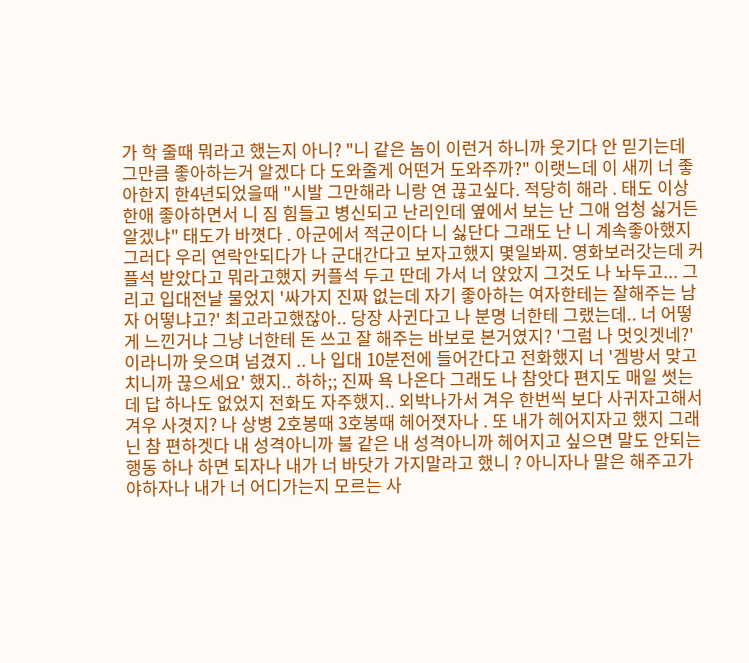가 학 줄때 뭐라고 했는지 아니? "니 같은 놈이 이런거 하니까 웃기다 안 믿기는데 그만큼 좋아하는거 알겠다 다 도와줄게 어떤거 도와주까?" 이랫느데 이 새끼 너 좋아한지 한4년되었을때 "시발 그만해라 니랑 연 끊고싶다. 적당히 해라 . 태도 이상한애 좋아하면서 니 짐 힘들고 병신되고 난리인데 옆에서 보는 난 그애 엄청 싫거든 알겠냐" 태도가 바꼇다 . 아군에서 적군이다 니 싫단다 그래도 난 니 계속좋아했지 그러다 우리 연락안되다가 나 군대간다고 보자고했지 몇일봐찌. 영화보러갓는데 커플석 받았다고 뭐라고했지 커플석 두고 딴데 가서 너 앉았지 그것도 나 놔두고... 그리고 입대전날 물었지 '싸가지 진짜 없는데 자기 좋아하는 여자한테는 잘해주는 남자 어떻냐고?' 최고라고했잖아.. 당장 사귄다고 나 분명 너한테 그랬는데.. 너 어떻게 느낀거냐 그냥 너한테 돈 쓰고 잘 해주는 바보로 본거였지? '그럼 나 멋잇겟네?' 이라니까 웃으며 넘겼지 .. 나 입대 10분전에 들어간다고 전화했지 너 '겜방서 맞고치니까 끊으세요' 했지.. 하하;; 진짜 욕 나온다 그래도 나 참앗다 편지도 매일 썻는데 답 하나도 없었지 전화도 자주했지.. 외박나가서 겨우 한번씩 보다 사귀자고해서 겨우 사겻지? 나 상병 2호봉때 3호봉때 헤어졋자나 . 또 내가 헤어지자고 했지 그래 닌 참 편하겟다 내 성격아니까 불 같은 내 성격아니까 헤어지고 싶으면 말도 안되는 행동 하나 하면 되자나 내가 너 바닷가 가지말라고 했니 ? 아니자나 말은 해주고가야하자나 내가 너 어디가는지 모르는 사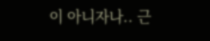이 아니자나.. 근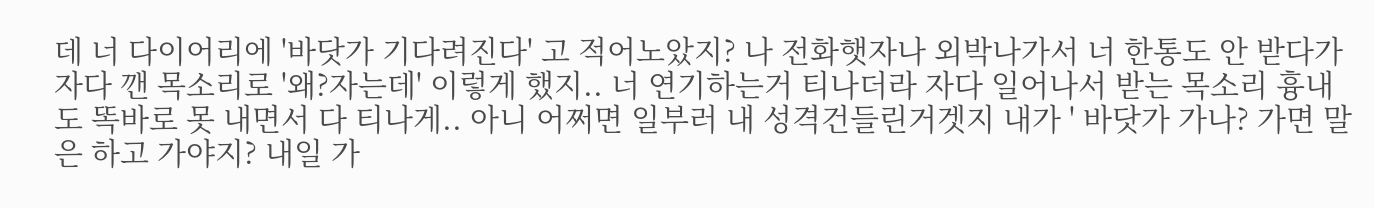데 너 다이어리에 '바닷가 기다려진다' 고 적어노았지? 나 전화햇자나 외박나가서 너 한통도 안 받다가 자다 깬 목소리로 '왜?자는데' 이렇게 했지.. 너 연기하는거 티나더라 자다 일어나서 받는 목소리 흉내도 똑바로 못 내면서 다 티나게.. 아니 어쩌면 일부러 내 성격건들린거겟지 내가 ' 바닷가 가나? 가면 말은 하고 가야지? 내일 가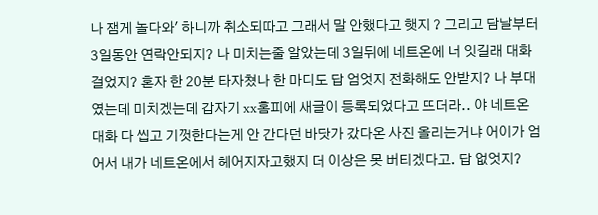나 잼게 놀다와' 하니까 취소되따고 그래서 말 안했다고 햇지 ? 그리고 담날부터 3일동안 연락안되지? 나 미치는줄 알았는데 3일뒤에 네트온에 너 잇길래 대화걸었지? 혼자 한 20분 타자쳤나 한 마디도 답 엄엇지 전화해도 안받지? 나 부대였는데 미치겠는데 갑자기 xx홈피에 새글이 등록되었다고 뜨더라.. 야 네트온 대화 다 씹고 기껏한다는게 안 간다던 바닷가 갔다온 사진 올리는거냐 어이가 엄어서 내가 네트온에서 헤어지자고했지 더 이상은 못 버티겠다고. 답 없엇지?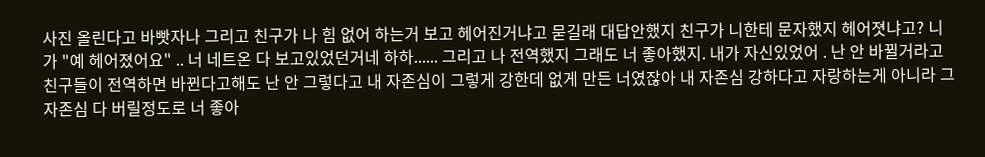사진 올린다고 바빳자나 그리고 친구가 나 힘 없어 하는거 보고 헤어진거냐고 묻길래 대답안했지 친구가 니한테 문자했지 헤어졋냐고? 니가 "예 헤어졌어요" .. 너 네트온 다 보고있었던거네 하하...... 그리고 나 전역했지 그래도 너 좋아했지. 내가 자신있었어 . 난 안 바뀔거라고 친구들이 전역하면 바뀐다고해도 난 안 그렇다고 내 자존심이 그렇게 강한데 없게 만든 너였잖아 내 자존심 강하다고 자랑하는게 아니라 그 자존심 다 버릴정도로 너 좋아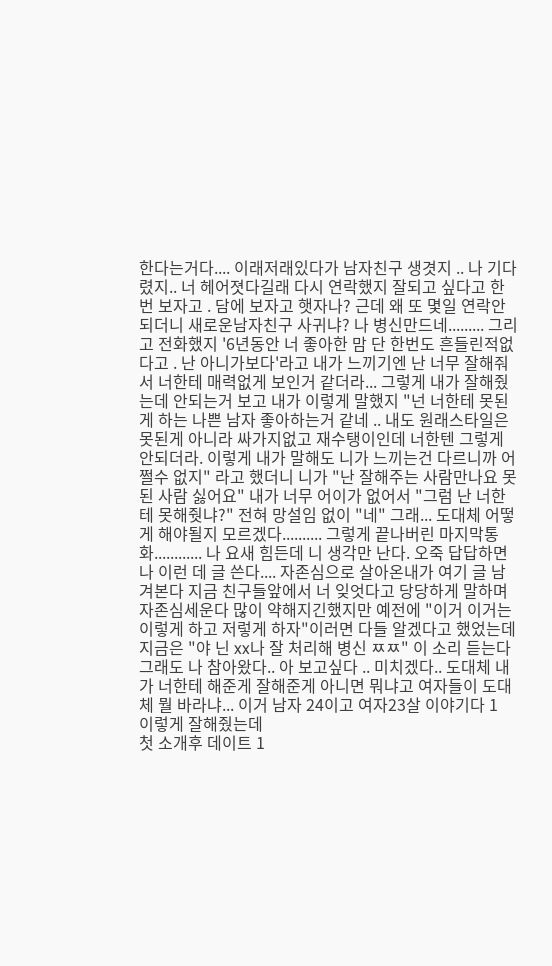한다는거다.... 이래저래있다가 남자친구 생겻지 .. 나 기다렸지.. 너 헤어졋다길래 다시 연락했지 잘되고 싶다고 한번 보자고 . 담에 보자고 햇자나? 근데 왜 또 몇일 연락안되더니 새로운남자친구 사귀냐? 나 병신만드네......... 그리고 전화했지 '6년동안 너 좋아한 맘 단 한번도 흔들린적없다고 . 난 아니가보다'라고 내가 느끼기엔 난 너무 잘해줘서 너한테 매력없게 보인거 같더라... 그렇게 내가 잘해줬는데 안되는거 보고 내가 이렇게 말했지 "넌 너한테 못된게 하는 나쁜 남자 좋아하는거 같네 .. 내도 원래스타일은 못된게 아니라 싸가지없고 재수탱이인데 너한텐 그렇게 안되더라. 이렇게 내가 말해도 니가 느끼는건 다르니까 어쩔수 없지" 라고 했더니 니가 "난 잘해주는 사람만나요 못된 사람 싫어요" 내가 너무 어이가 없어서 "그럼 난 너한테 못해줫냐?" 전혀 망설임 없이 "네" 그래... 도대체 어떻게 해야될지 모르겠다.......... 그렇게 끝나버린 마지막통화............ 나 요새 힘든데 니 생각만 난다. 오죽 답답하면 나 이런 데 글 쓴다.... 자존심으로 살아온내가 여기 글 남겨본다 지금 친구들앞에서 너 잊엇다고 당당하게 말하며 자존심세운다 많이 약해지긴했지만 예전에 "이거 이거는 이렇게 하고 저렇게 하자"이러면 다들 알겠다고 했었는데 지금은 "야 닌 xx나 잘 처리해 병신 ㅉㅉ" 이 소리 듣는다 그래도 나 참아왔다.. 아 보고싶다 .. 미치겠다.. 도대체 내가 너한테 해준게 잘해준게 아니면 뭐냐고 여자들이 도대체 뭘 바라냐... 이거 남자 24이고 여자23살 이야기다 1
이렇게 잘해줬는데
첫 소개후 데이트 1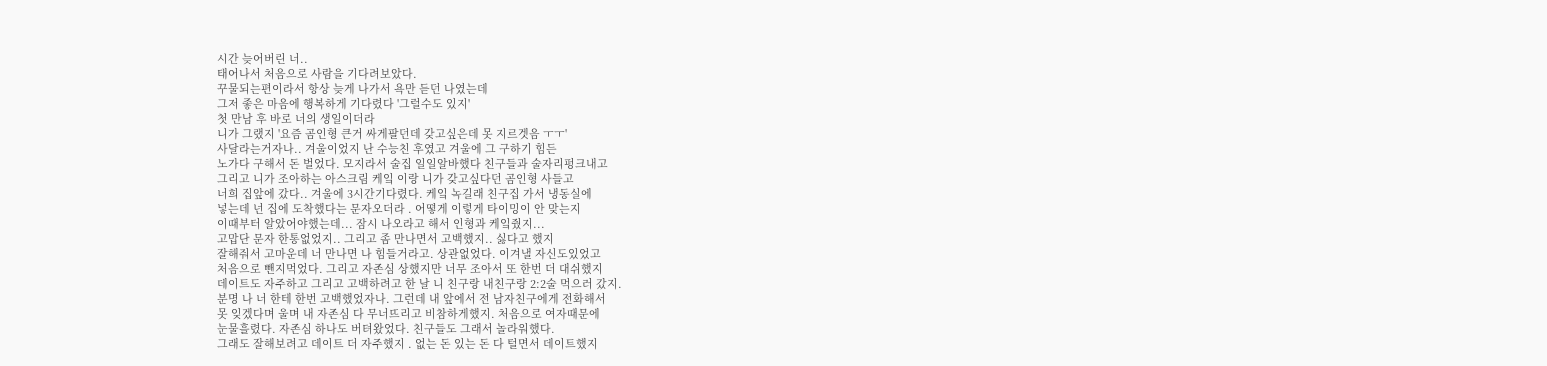시간 늦어버린 너..
태어나서 처음으로 사람을 기다려보았다.
꾸물되는편이라서 항상 늦게 나가서 욕만 듣던 나였는데
그저 좋은 마음에 행복하게 기다렸다 '그럴수도 있지'
첫 만남 후 바로 너의 생일이더라
니가 그랬지 '요즘 곰인형 큰거 싸게팔던데 갖고싶은데 못 지르겟음 ㅜㅜ'
사달라는거자나.. 겨울이었지 난 수능친 후였고 겨울에 그 구하기 힘든
노가다 구해서 돈 벌었다. 모지라서 술집 일일알바했다 친구들과 술자리펑크내고
그리고 니가 조아하는 아스크림 케잌 이랑 니가 갖고싶다던 곰인형 사들고
너희 집앞에 갔다.. 겨울에 3시간기다렸다. 케잌 녹길래 친구집 가서 냉동실에
넣는데 넌 집에 도착했다는 문자오더라 . 어떻게 이렇게 타이밍이 안 맞는지
이때부터 알았어야했는데... 잠시 나오라고 해서 인형과 케잌줬지...
고맙단 문자 한통없었지.. 그리고 좀 만나면서 고백했지.. 싫다고 했지
잘해줘서 고마운데 너 만나면 나 힘들거라고. 상관없었다. 이겨낼 자신도있었고
처음으로 뺀지먹었다. 그리고 자존심 상했지만 너무 조아서 또 한번 더 대쉬했지
데이트도 자주하고 그리고 고백하려고 한 날 니 친구랑 내친구랑 2:2술 먹으러 갔지.
분명 나 너 한테 한번 고백했었자나. 그런데 내 앞에서 전 남자친구에게 전화해서
못 잊겠다며 울며 내 자존심 다 무너뜨리고 비참하게했지. 처음으로 여자때문에
눈물흘렸다. 자존심 하나도 버텨왔었다. 친구들도 그래서 놀라워했다.
그래도 잘해보려고 데이트 더 자주했지 . 없는 돈 있는 돈 다 털면서 데이트했지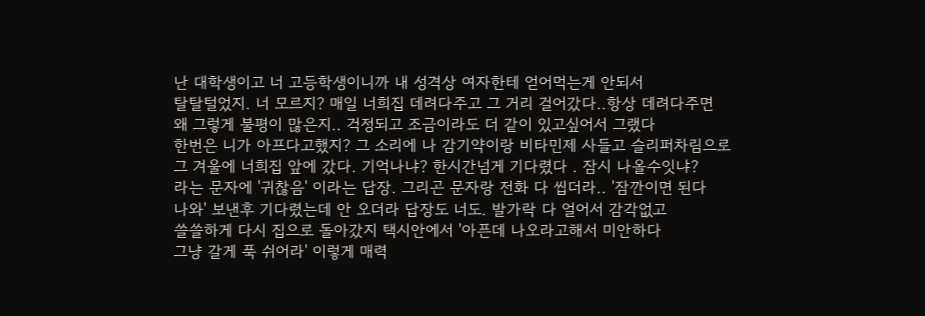난 대학생이고 너 고등학생이니까 내 성격상 여자한테 얻어먹는게 안되서
탈탈털었지. 너 모르지? 매일 너희집 데려다주고 그 거리 걸어갔다..항상 데려다주면
왜 그렇게 불평이 많은지.. 걱정되고 조금이라도 더 같이 있고싶어서 그랬다
한번은 니가 아프다고했지? 그 소리에 나 감기약이랑 비타민제 사들고 슬리퍼차림으로
그 겨울에 너희집 앞에 갔다. 기억나냐? 한시간넘게 기다렸다 . 잠시 나올수잇냐?
라는 문자에 '귀찮음' 이라는 답장. 그리곤 문자랑 전화 다 씹더라.. '잠깐이면 된다
나와' 보낸후 기다렸는데 안 오더라 답장도 너도. 발가락 다 얼어서 감각없고
쓸쓸하게 다시 집으로 돌아갔지 택시안에서 '아픈데 나오라고해서 미안하다
그냥 갈게 푹 쉬어라' 이렇게 매력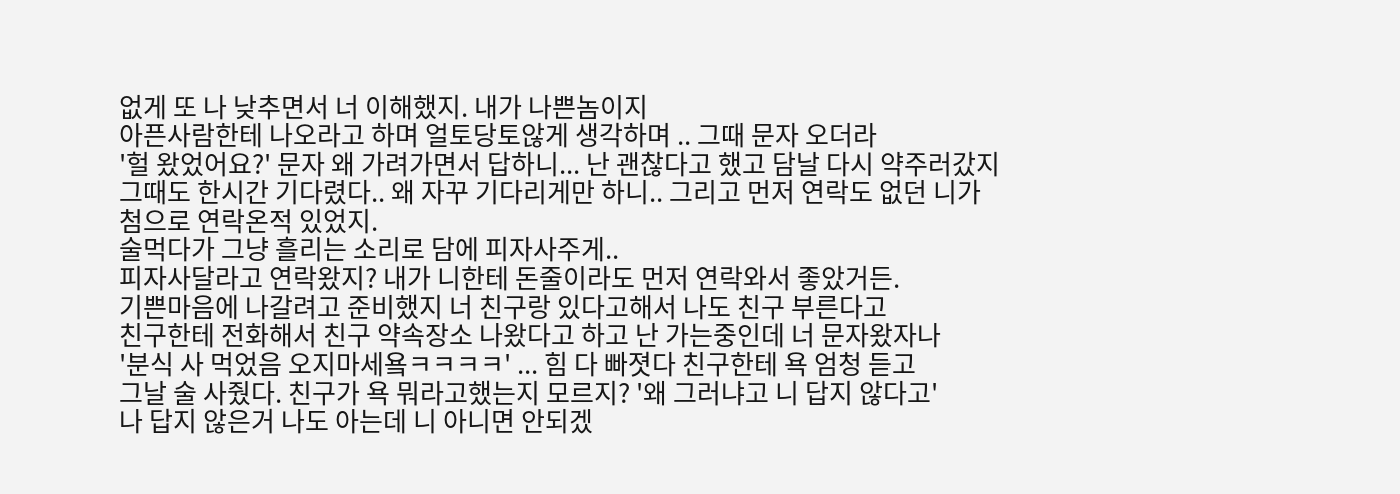없게 또 나 낮추면서 너 이해했지. 내가 나쁜놈이지
아픈사람한테 나오라고 하며 얼토당토않게 생각하며 .. 그때 문자 오더라
'헐 왔었어요?' 문자 왜 가려가면서 답하니... 난 괜찮다고 했고 담날 다시 약주러갔지
그때도 한시간 기다렸다.. 왜 자꾸 기다리게만 하니.. 그리고 먼저 연락도 없던 니가
첨으로 연락온적 있었지.
술먹다가 그냥 흘리는 소리로 담에 피자사주게..
피자사달라고 연락왔지? 내가 니한테 돈줄이라도 먼저 연락와서 좋았거든.
기쁜마음에 나갈려고 준비했지 너 친구랑 있다고해서 나도 친구 부른다고
친구한테 전화해서 친구 약속장소 나왔다고 하고 난 가는중인데 너 문자왔자나
'분식 사 먹었음 오지마세욬ㅋㅋㅋㅋ' ... 힘 다 빠졋다 친구한테 욕 엄청 듣고
그날 술 사줬다. 친구가 욕 뭐라고했는지 모르지? '왜 그러냐고 니 답지 않다고'
나 답지 않은거 나도 아는데 니 아니면 안되겠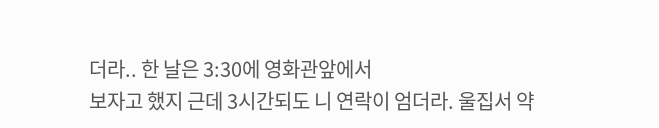더라.. 한 날은 3:30에 영화관앞에서
보자고 했지 근데 3시간되도 니 연락이 엄더라. 울집서 약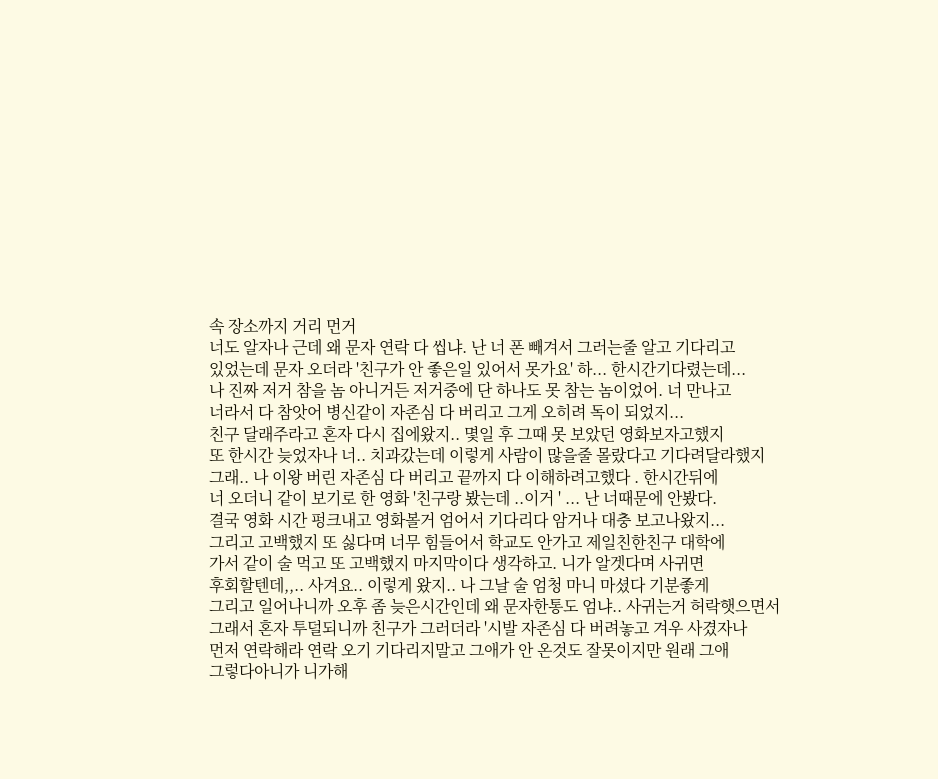속 장소까지 거리 먼거
너도 알자나 근데 왜 문자 연락 다 씹냐. 난 너 폰 빼겨서 그러는줄 알고 기다리고
있었는데 문자 오더라 '친구가 안 좋은일 있어서 못가요' 하... 한시간기다렸는데...
나 진짜 저거 참을 놈 아니거든 저거중에 단 하나도 못 참는 놈이었어. 너 만나고
너라서 다 참앗어 병신같이 자존심 다 버리고 그게 오히려 독이 되었지...
친구 달래주라고 혼자 다시 집에왔지.. 몇일 후 그때 못 보았던 영화보자고했지
또 한시간 늦었자나 너.. 치과갔는데 이렇게 사람이 많을줄 몰랐다고 기다려달라했지
그래.. 나 이왕 버린 자존심 다 버리고 끝까지 다 이해하려고했다 . 한시간뒤에
너 오더니 같이 보기로 한 영화 '친구랑 봤는데 ..이거 ' ... 난 너때문에 안봤다.
결국 영화 시간 펑크내고 영화볼거 엄어서 기다리다 암거나 대충 보고나왔지...
그리고 고백했지 또 싫다며 너무 힘들어서 학교도 안가고 제일친한친구 대학에
가서 같이 술 먹고 또 고백했지 마지막이다 생각하고. 니가 알겟다며 사귀면
후회할텐데,,.. 사겨요.. 이렇게 왔지.. 나 그날 술 엄청 마니 마셨다 기분좋게
그리고 일어나니까 오후 좀 늦은시간인데 왜 문자한통도 엄냐.. 사귀는거 허락햇으면서
그래서 혼자 투덜되니까 친구가 그러더라 '시발 자존심 다 버려놓고 겨우 사겼자나
먼저 연락해라 연락 오기 기다리지말고 그애가 안 온것도 잘못이지만 원래 그애
그렇다아니가 니가해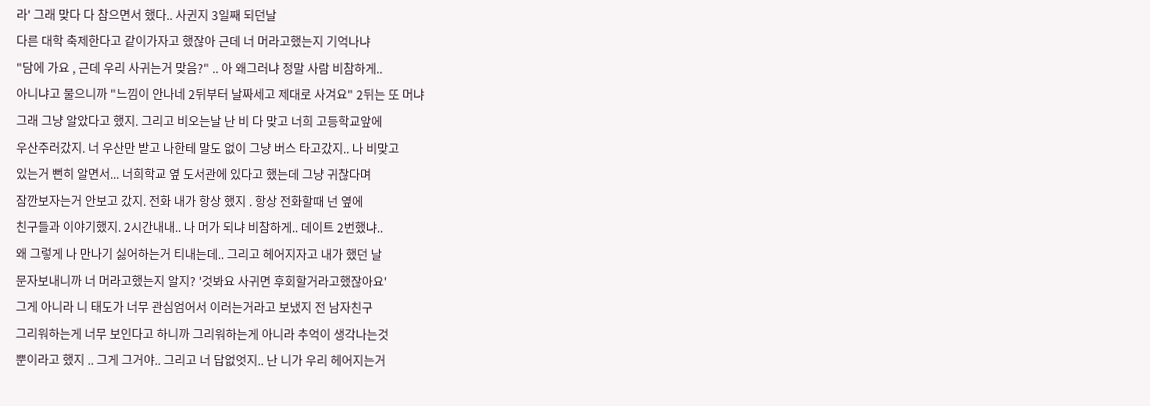라' 그래 맞다 다 참으면서 했다.. 사귄지 3일째 되던날
다른 대학 축제한다고 같이가자고 했잖아 근데 너 머라고했는지 기억나냐
"담에 가요 , 근데 우리 사귀는거 맞음?" .. 아 왜그러냐 정말 사람 비참하게..
아니냐고 물으니까 "느낌이 안나네 2뒤부터 날짜세고 제대로 사겨요" 2뒤는 또 머냐
그래 그냥 알았다고 했지. 그리고 비오는날 난 비 다 맞고 너희 고등학교앞에
우산주러갔지. 너 우산만 받고 나한테 말도 없이 그냥 버스 타고갔지.. 나 비맞고
있는거 뻔히 알면서... 너희학교 옆 도서관에 있다고 했는데 그냥 귀찮다며
잠깐보자는거 안보고 갔지. 전화 내가 항상 했지 . 항상 전화할때 넌 옆에
친구들과 이야기했지. 2시간내내.. 나 머가 되냐 비참하게.. 데이트 2번했냐..
왜 그렇게 나 만나기 싫어하는거 티내는데.. 그리고 헤어지자고 내가 했던 날
문자보내니까 너 머라고했는지 알지? '것봐요 사귀면 후회할거라고했잖아요'
그게 아니라 니 태도가 너무 관심엄어서 이러는거라고 보냈지 전 남자친구
그리워하는게 너무 보인다고 하니까 그리워하는게 아니라 추억이 생각나는것
뿐이라고 했지 .. 그게 그거야.. 그리고 너 답없엇지.. 난 니가 우리 헤어지는거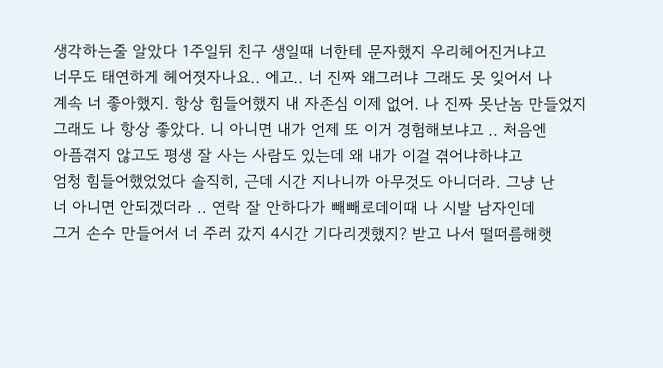생각하는줄 알았다 1주일뒤 친구 생일때 너한테 문자했지 우리헤어진거냐고
너무도 태연하게 헤어졋자나요.. 에고.. 너 진짜 왜그러냐 그래도 못 잊어서 나
계속 너 좋아했지. 항상 힘들어했지 내 자존심 이제 없어. 나 진짜 못난놈 만들었지
그래도 나 항상 좋았다. 니 아니면 내가 언제 또 이거 경험해보냐고 .. 처음엔
아픔겪지 않고도 평생 잘 사는 사람도 있는데 왜 내가 이걸 겪어냐하냐고
엄청 힘들어했었었다 솔직히, 근데 시간 지나니까 아무것도 아니더라. 그냥 난
너 아니면 안되겠더라 .. 연락 잘 안하다가 빼빼로데이때 나 시발 남자인데
그거 손수 만들어서 너 주러 갔지 4시간 기다리겟했지? 받고 나서 떨떠름해햇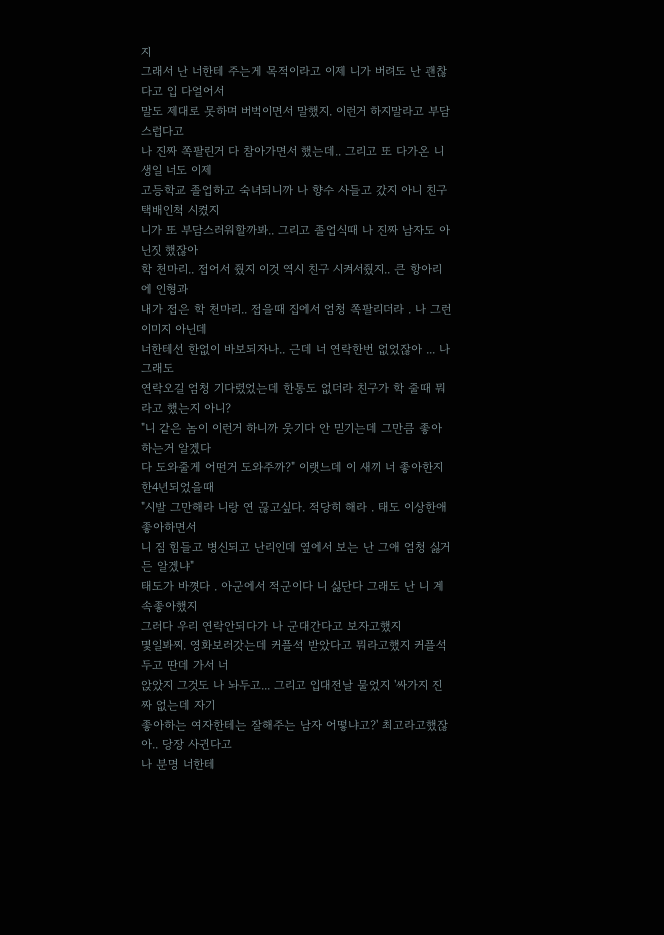지
그래서 난 너한테 주는게 목적이라고 이제 니가 버려도 난 괜찮다고 입 다얼어서
말도 제대로 못하며 버벅이면서 말했지. 이런거 하지말라고 부담스럽다고
나 진짜 쪽팔린거 다 참아가면서 했는데.. 그리고 또 다가온 니 생일 너도 이제
고등학교 졸업하고 숙녀되니까 나 향수 사들고 갔지 아니 친구 택배인척 시켰지
니가 또 부담스러워할까봐.. 그리고 졸업식때 나 진짜 남자도 아닌짓 했잖아
학 천마리.. 접어서 줬지 이것 역시 친구 시켜서줬지.. 큰 항아리에 인형과
내가 접은 학 천마리.. 접을때 집에서 엄청 쪽팔리더라 . 나 그런 이미지 아닌데
너한테선 한없이 바보되자나.. 근데 너 연락한번 없었잖아 ... 나 그래도
연락오길 엄청 기다렸었는데 한통도 없더라 친구가 학 줄때 뭐라고 했는지 아니?
"니 같은 놈이 이런거 하니까 웃기다 안 믿기는데 그만큼 좋아하는거 알겠다
다 도와줄게 어떤거 도와주까?" 이랫느데 이 새끼 너 좋아한지 한4년되었을때
"시발 그만해라 니랑 연 끊고싶다. 적당히 해라 . 태도 이상한애 좋아하면서
니 짐 힘들고 병신되고 난리인데 옆에서 보는 난 그애 엄청 싫거든 알겠냐"
태도가 바꼇다 . 아군에서 적군이다 니 싫단다 그래도 난 니 계속좋아했지
그러다 우리 연락안되다가 나 군대간다고 보자고했지
몇일봐찌. 영화보러갓는데 커플석 받았다고 뭐라고했지 커플석 두고 딴데 가서 너
앉았지 그것도 나 놔두고... 그리고 입대전날 물었지 '싸가지 진짜 없는데 자기
좋아하는 여자한테는 잘해주는 남자 어떻냐고?' 최고라고했잖아.. 당장 사귄다고
나 분명 너한테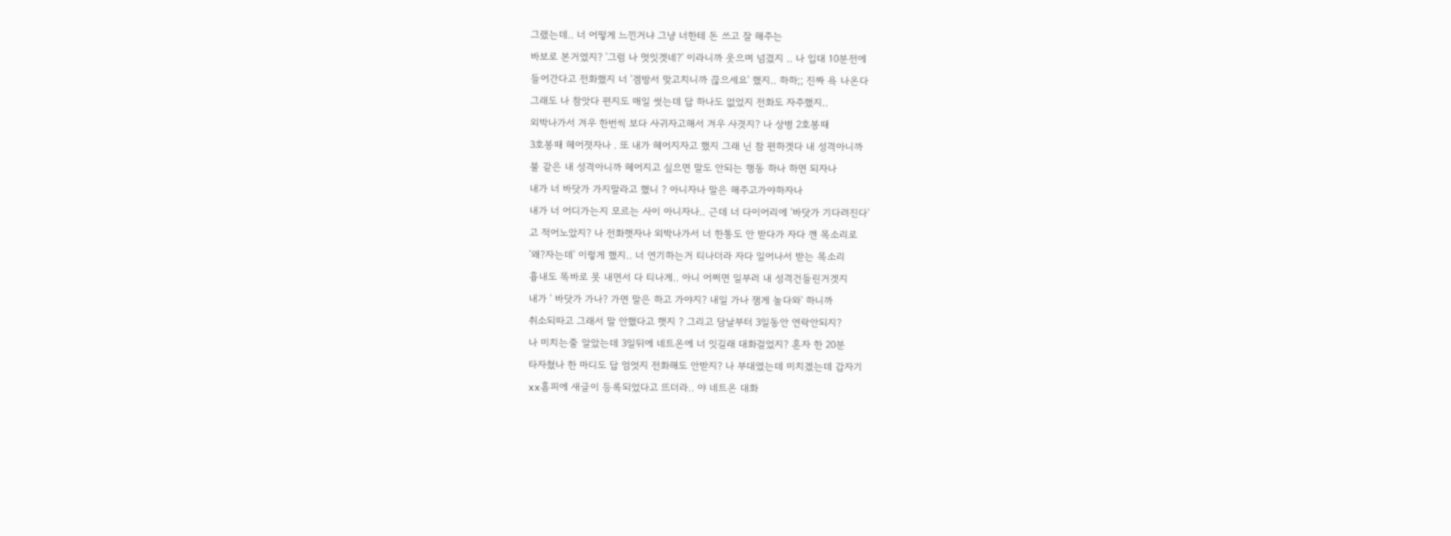그랬는데.. 너 어떻게 느낀거냐 그냥 너한테 돈 쓰고 잘 해주는
바보로 본거였지? '그럼 나 멋잇겟네?' 이라니까 웃으며 넘겼지 .. 나 입대 10분전에
들어간다고 전화했지 너 '겜방서 맞고치니까 끊으세요' 했지.. 하하;; 진짜 욕 나온다
그래도 나 참앗다 편지도 매일 썻는데 답 하나도 없었지 전화도 자주했지..
외박나가서 겨우 한번씩 보다 사귀자고해서 겨우 사겻지? 나 상병 2호봉때
3호봉때 헤어졋자나 . 또 내가 헤어지자고 했지 그래 닌 참 편하겟다 내 성격아니까
불 같은 내 성격아니까 헤어지고 싶으면 말도 안되는 행동 하나 하면 되자나
내가 너 바닷가 가지말라고 했니 ? 아니자나 말은 해주고가야하자나
내가 너 어디가는지 모르는 사이 아니자나.. 근데 너 다이어리에 '바닷가 기다려진다'
고 적어노았지? 나 전화햇자나 외박나가서 너 한통도 안 받다가 자다 깬 목소리로
'왜?자는데' 이렇게 했지.. 너 연기하는거 티나더라 자다 일어나서 받는 목소리
흉내도 똑바로 못 내면서 다 티나게.. 아니 어쩌면 일부러 내 성격건들린거겟지
내가 ' 바닷가 가나? 가면 말은 하고 가야지? 내일 가나 잼게 놀다와' 하니까
취소되따고 그래서 말 안했다고 햇지 ? 그리고 담날부터 3일동안 연락안되지?
나 미치는줄 알았는데 3일뒤에 네트온에 너 잇길래 대화걸었지? 혼자 한 20분
타자쳤나 한 마디도 답 엄엇지 전화해도 안받지? 나 부대였는데 미치겠는데 갑자기
xx홈피에 새글이 등록되었다고 뜨더라.. 야 네트온 대화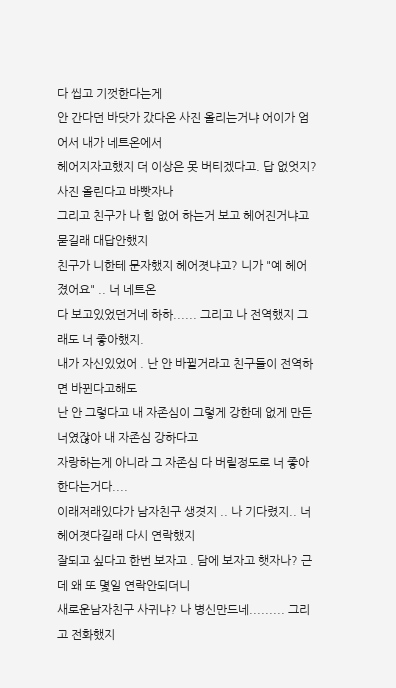다 씹고 기껏한다는게
안 간다던 바닷가 갔다온 사진 올리는거냐 어이가 엄어서 내가 네트온에서
헤어지자고했지 더 이상은 못 버티겠다고. 답 없엇지? 사진 올린다고 바빳자나
그리고 친구가 나 힘 없어 하는거 보고 헤어진거냐고 묻길래 대답안했지
친구가 니한테 문자했지 헤어졋냐고? 니가 "예 헤어졌어요" .. 너 네트온
다 보고있었던거네 하하...... 그리고 나 전역했지 그래도 너 좋아했지.
내가 자신있었어 . 난 안 바뀔거라고 친구들이 전역하면 바뀐다고해도
난 안 그렇다고 내 자존심이 그렇게 강한데 없게 만든 너였잖아 내 자존심 강하다고
자랑하는게 아니라 그 자존심 다 버릴정도로 너 좋아한다는거다....
이래저래있다가 남자친구 생겻지 .. 나 기다렸지.. 너 헤어졋다길래 다시 연락했지
잘되고 싶다고 한번 보자고 . 담에 보자고 햇자나? 근데 왜 또 몇일 연락안되더니
새로운남자친구 사귀냐? 나 병신만드네......... 그리고 전화했지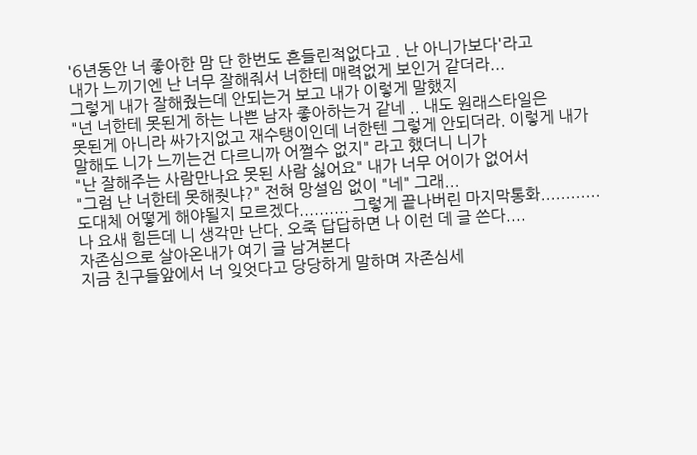'6년동안 너 좋아한 맘 단 한번도 흔들린적없다고 . 난 아니가보다'라고
내가 느끼기엔 난 너무 잘해줘서 너한테 매력없게 보인거 같더라...
그렇게 내가 잘해줬는데 안되는거 보고 내가 이렇게 말했지
"넌 너한테 못된게 하는 나쁜 남자 좋아하는거 같네 .. 내도 원래스타일은
못된게 아니라 싸가지없고 재수탱이인데 너한텐 그렇게 안되더라. 이렇게 내가
말해도 니가 느끼는건 다르니까 어쩔수 없지" 라고 했더니 니가
"난 잘해주는 사람만나요 못된 사람 싫어요" 내가 너무 어이가 없어서
"그럼 난 너한테 못해줫냐?" 전혀 망설임 없이 "네" 그래...
도대체 어떻게 해야될지 모르겠다.......... 그렇게 끝나버린 마지막통화............
나 요새 힘든데 니 생각만 난다. 오죽 답답하면 나 이런 데 글 쓴다....
자존심으로 살아온내가 여기 글 남겨본다
지금 친구들앞에서 너 잊엇다고 당당하게 말하며 자존심세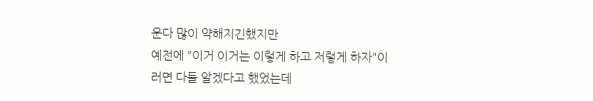운다 많이 약해지긴했지만
예전에 "이거 이거는 이렇게 하고 저렇게 하자"이러면 다들 알겠다고 했었는데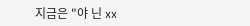지금은 "야 닌 xx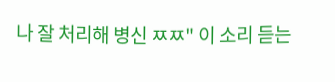나 잘 처리해 병신 ㅉㅉ" 이 소리 듣는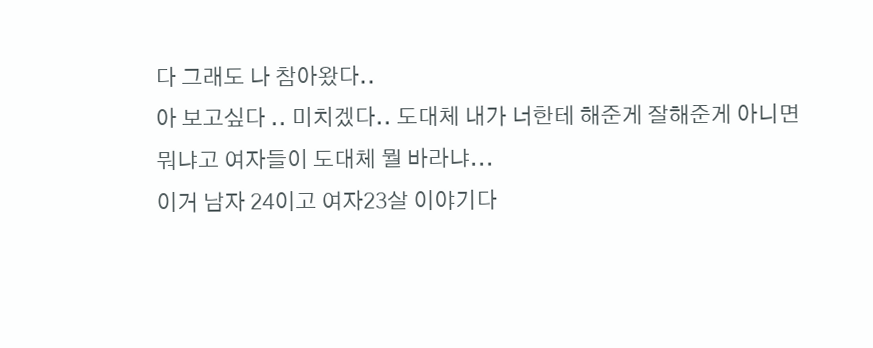다 그래도 나 참아왔다..
아 보고싶다 .. 미치겠다.. 도대체 내가 너한테 해준게 잘해준게 아니면
뭐냐고 여자들이 도대체 뭘 바라냐...
이거 남자 24이고 여자23살 이야기다